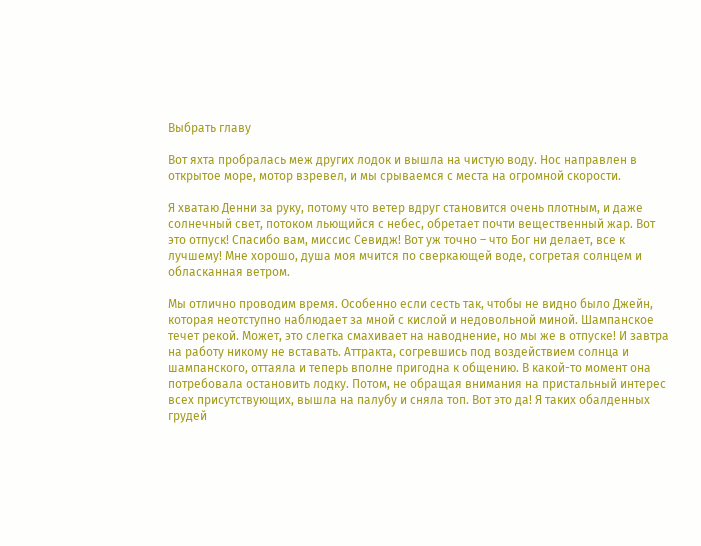Выбрать главу

Вот яхта пробралась меж других лодок и вышла на чистую воду. Нос направлен в открытое море, мотор взревел, и мы срываемся с места на огромной скорости.

Я хватаю Денни за руку, потому что ветер вдруг становится очень плотным, и даже солнечный свет, потоком льющийся с небес, обретает почти вещественный жар. Вот это отпуск! Спасибо вам, миссис Севидж! Вот уж точно – что Бог ни делает, все к лучшему! Мне хорошо, душа моя мчится по сверкающей воде, согретая солнцем и обласканная ветром.

Мы отлично проводим время. Особенно если сесть так, чтобы не видно было Джейн, которая неотступно наблюдает за мной с кислой и недовольной миной. Шампанское течет рекой. Может, это слегка смахивает на наводнение, но мы же в отпуске! И завтра на работу никому не вставать. Аттракта, согревшись под воздействием солнца и шампанского, оттаяла и теперь вполне пригодна к общению. В какой-то момент она потребовала остановить лодку. Потом, не обращая внимания на пристальный интерес всех присутствующих, вышла на палубу и сняла топ. Вот это да! Я таких обалденных грудей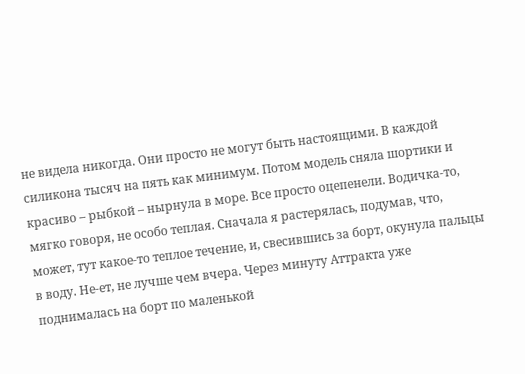не видела никогда. Они просто не могут быть настоящими. В каждой силикона тысяч на пять как минимум. Потом модель сняла шортики и красиво – рыбкой – нырнула в море. Все просто оцепенели. Водичка-то, мягко говоря, не особо теплая. Сначала я растерялась, подумав, что, может, тут какое-то теплое течение, и, свесившись за борт, окунула пальцы в воду. Не-ет, не лучше чем вчера. Через минуту Аттракта уже поднималась на борт по маленькой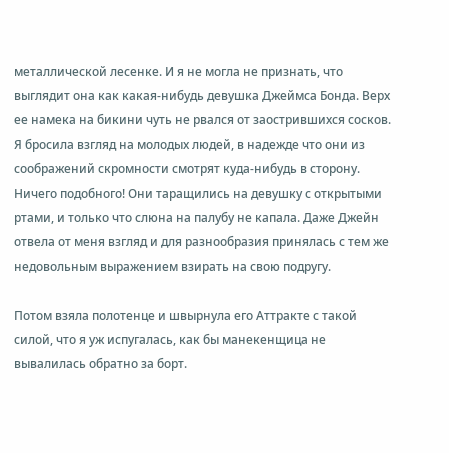металлической лесенке. И я не могла не признать, что выглядит она как какая-нибудь девушка Джеймса Бонда. Верх ее намека на бикини чуть не рвался от заострившихся сосков. Я бросила взгляд на молодых людей, в надежде что они из соображений скромности смотрят куда-нибудь в сторону. Ничего подобного! Они таращились на девушку с открытыми ртами, и только что слюна на палубу не капала. Даже Джейн отвела от меня взгляд и для разнообразия принялась с тем же недовольным выражением взирать на свою подругу.

Потом взяла полотенце и швырнула его Аттракте с такой силой, что я уж испугалась, как бы манекенщица не вывалилась обратно за борт.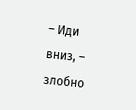– Иди вниз, – злобно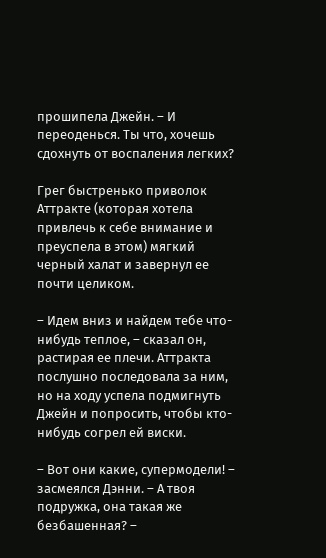прошипела Джейн. – И переоденься. Ты что, хочешь сдохнуть от воспаления легких?

Грег быстренько приволок Аттракте (которая хотела привлечь к себе внимание и преуспела в этом) мягкий черный халат и завернул ее почти целиком.

– Идем вниз и найдем тебе что-нибудь теплое, – сказал он, растирая ее плечи. Аттракта послушно последовала за ним, но на ходу успела подмигнуть Джейн и попросить, чтобы кто-нибудь согрел ей виски.

– Вот они какие, супермодели! – засмеялся Дэнни. – А твоя подружка, она такая же безбашенная? –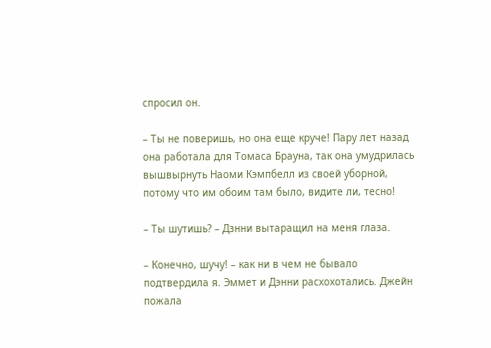спросил он.

– Ты не поверишь, но она еще круче! Пару лет назад она работала для Томаса Брауна, так она умудрилась вышвырнуть Наоми Кэмпбелл из своей уборной, потому что им обоим там было, видите ли, тесно!

– Ты шутишь? – Дзнни вытаращил на меня глаза.

– Конечно, шучу! – как ни в чем не бывало подтвердила я. Эммет и Дэнни расхохотались. Джейн пожала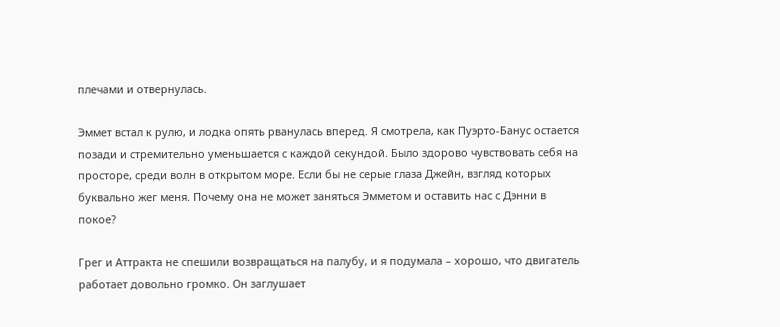плечами и отвернулась.

Эммет встал к рулю, и лодка опять рванулась вперед. Я смотрела, как Пуэрто-Банус остается позади и стремительно уменьшается с каждой секундой. Было здорово чувствовать себя на просторе, среди волн в открытом море. Если бы не серые глаза Джейн, взгляд которых буквально жег меня. Почему она не может заняться Эмметом и оставить нас с Дэнни в покое?

Грег и Аттракта не спешили возвращаться на палубу, и я подумала – хорошо, что двигатель работает довольно громко. Он заглушает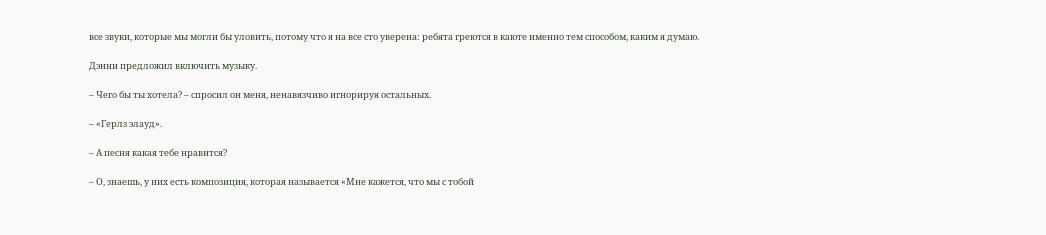все звуки, которые мы могли бы уловить, потому что я на все сто уверена: ребята греются в каюте именно тем способом, каким я думаю.

Дэнни предложил включить музыку.

– Чего бы ты хотела? – спросил он меня, ненавязчиво игнорируя остальных.

– «Герлз элауд».

– А песня какая тебе нравится?

– О, знаешь, у них есть композиция, которая называется «Мне кажется, что мы с тобой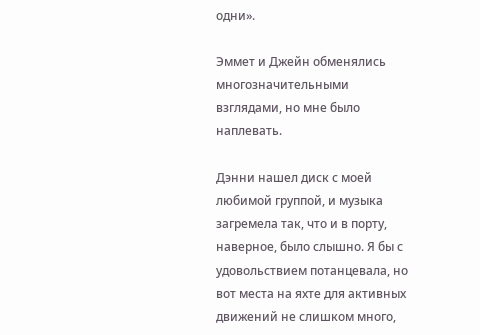одни».

Эммет и Джейн обменялись многозначительными взглядами, но мне было наплевать.

Дэнни нашел диск с моей любимой группой, и музыка загремела так, что и в порту, наверное, было слышно. Я бы с удовольствием потанцевала, но вот места на яхте для активных движений не слишком много,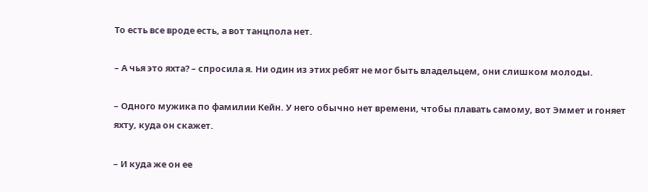То есть все вроде есть, а вот танцпола нет.

– А чья это яхта? – спросила я. Ни один из этих ребят не мог быть владельцем, они слишком молоды.

– Одного мужика по фамилии Кейн. У него обычно нет времени, чтобы плавать самому, вот Эммет и гоняет яхту, куда он скажет.

– И куда же он ее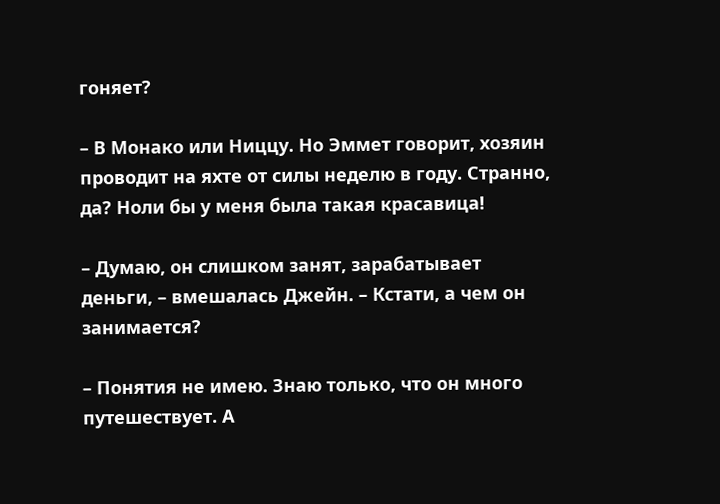гоняет?

– В Монако или Ниццу. Но Эммет говорит, хозяин проводит на яхте от силы неделю в году. Странно, да? Ноли бы у меня была такая красавица!

– Думаю, он слишком занят, зарабатывает деньги, – вмешалась Джейн. – Кстати, а чем он занимается?

– Понятия не имею. Знаю только, что он много путешествует. А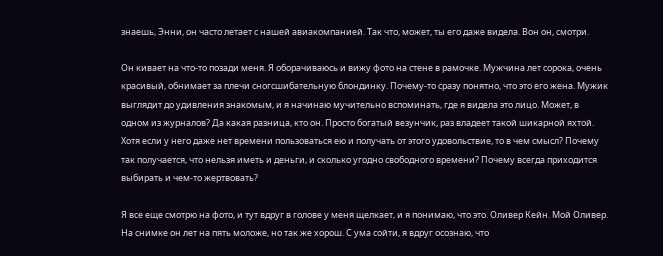знаешь, Энни, он часто летает с нашей авиакомпанией. Так что, может, ты его даже видела. Вон он, смотри.

Он кивает на что-то позади меня. Я оборачиваюсь и вижу фото на стене в рамочке. Мужчина лет сорока, очень красивый, обнимает за плечи сногсшибательную блондинку. Почему-то сразу понятно, что это его жена. Мужик выглядит до удивления знакомым, и я начинаю мучительно вспоминать, где я видела это лицо. Может, в одном из журналов? Да какая разница, кто он. Просто богатый везунчик, раз владеет такой шикарной яхтой. Хотя если у него даже нет времени пользоваться ею и получать от этого удовольствие, то в чем смысл? Почему так получается, что нельзя иметь и деньги, и сколько угодно свободного времени? Почему всегда приходится выбирать и чем-то жертвовать?

Я все еще смотрю на фото, и тут вдруг в голове у меня щелкает, и я понимаю, что это. Оливер Кейн. Мой Оливер. На снимке он лет на пять моложе, но так же хорош. С ума сойти, я вдруг осознаю, что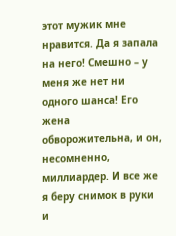этот мужик мне нравится. Да я запала на него! Смешно – у меня же нет ни одного шанса! Его жена обворожительна, и он, несомненно, миллиардер. И все же я беру снимок в руки и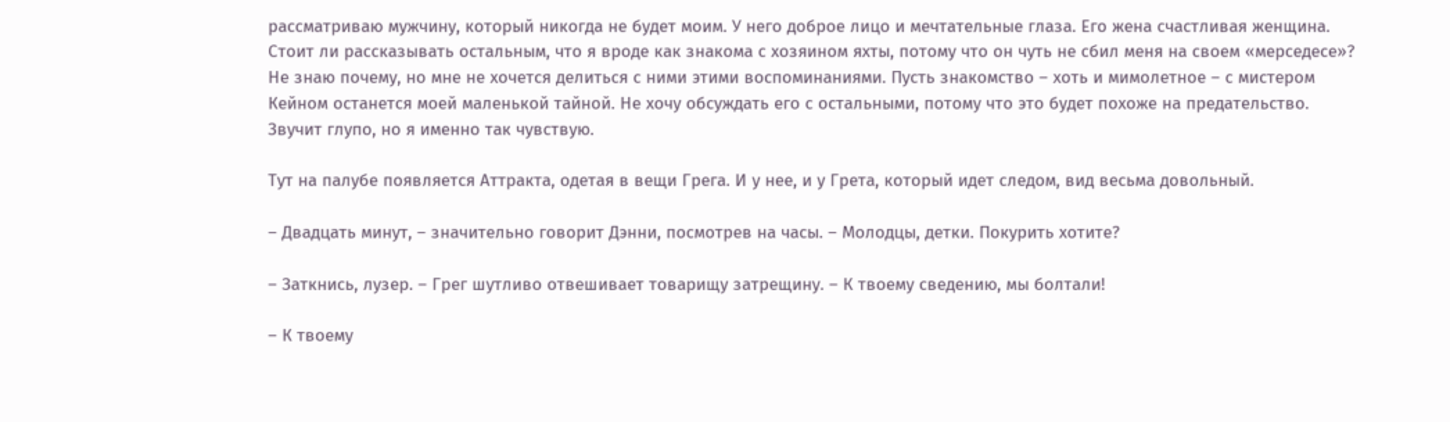рассматриваю мужчину, который никогда не будет моим. У него доброе лицо и мечтательные глаза. Его жена счастливая женщина. Стоит ли рассказывать остальным, что я вроде как знакома с хозяином яхты, потому что он чуть не сбил меня на своем «мерседесе»? Не знаю почему, но мне не хочется делиться с ними этими воспоминаниями. Пусть знакомство – хоть и мимолетное – с мистером Кейном останется моей маленькой тайной. Не хочу обсуждать его с остальными, потому что это будет похоже на предательство. Звучит глупо, но я именно так чувствую.

Тут на палубе появляется Аттракта, одетая в вещи Грега. И у нее, и у Грета, который идет следом, вид весьма довольный.

– Двадцать минут, – значительно говорит Дэнни, посмотрев на часы. – Молодцы, детки. Покурить хотите?

– Заткнись, лузер. – Грег шутливо отвешивает товарищу затрещину. – К твоему сведению, мы болтали!

– К твоему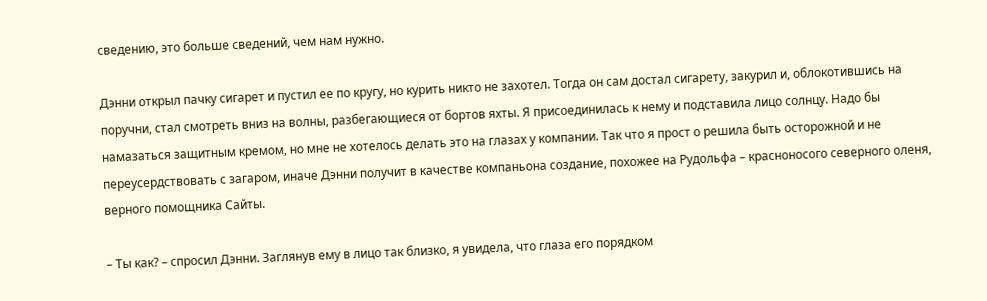сведению, это больше сведений, чем нам нужно.

Дэнни открыл пачку сигарет и пустил ее по кругу, но курить никто не захотел. Тогда он сам достал сигарету, закурил и, облокотившись на поручни, стал смотреть вниз на волны, разбегающиеся от бортов яхты. Я присоединилась к нему и подставила лицо солнцу. Надо бы намазаться защитным кремом, но мне не хотелось делать это на глазах у компании. Так что я прост о решила быть осторожной и не переусердствовать с загаром, иначе Дэнни получит в качестве компаньона создание, похожее на Рудольфа – красноносого северного оленя, верного помощника Сайты.

– Ты как? – спросил Дэнни. Заглянув ему в лицо так близко, я увидела, что глаза его порядком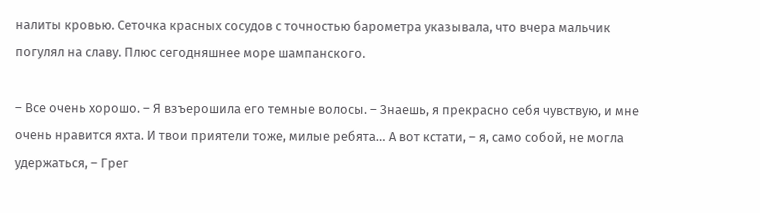налиты кровью. Сеточка красных сосудов с точностью барометра указывала, что вчера мальчик погулял на славу. Плюс сегодняшнее море шампанского.

– Все очень хорошо. – Я взъерошила его темные волосы. – Знаешь, я прекрасно себя чувствую, и мне очень нравится яхта. И твои приятели тоже, милые ребята… А вот кстати, – я, само собой, не могла удержаться, – Грег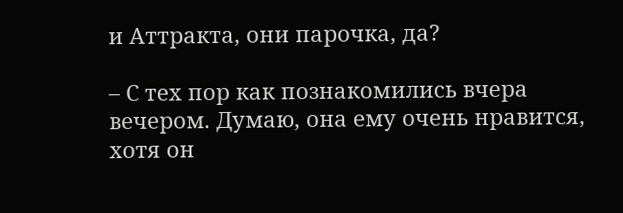и Аттракта, они парочка, да?

– С тех пор как познакомились вчера вечером. Думаю, она ему очень нравится, хотя он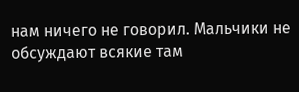нам ничего не говорил. Мальчики не обсуждают всякие там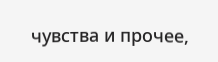чувства и прочее,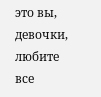это вы, девочки, любите все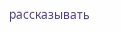рассказывать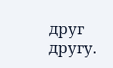друг другу.